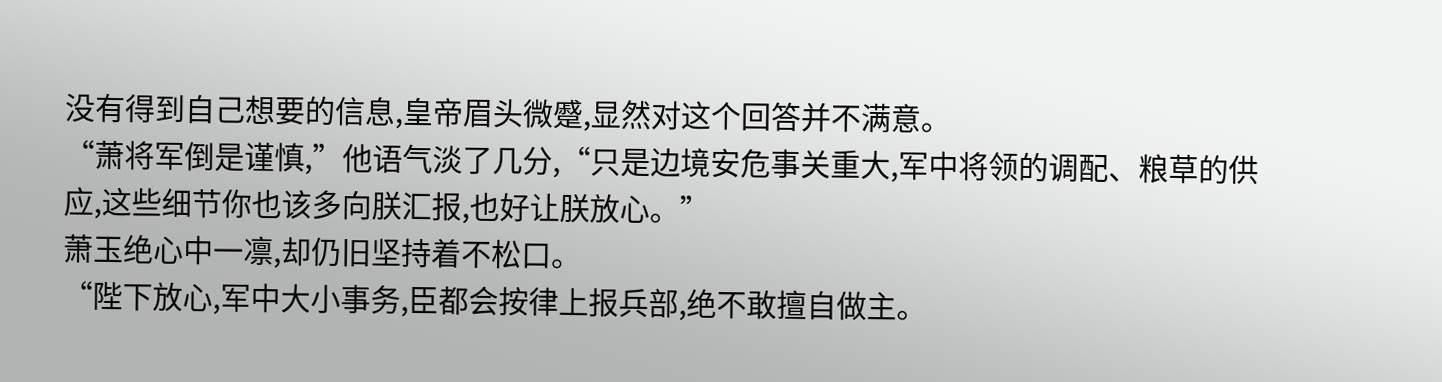没有得到自己想要的信息,皇帝眉头微蹙,显然对这个回答并不满意。
“萧将军倒是谨慎,”他语气淡了几分,“只是边境安危事关重大,军中将领的调配、粮草的供应,这些细节你也该多向朕汇报,也好让朕放心。”
萧玉绝心中一凛,却仍旧坚持着不松口。
“陛下放心,军中大小事务,臣都会按律上报兵部,绝不敢擅自做主。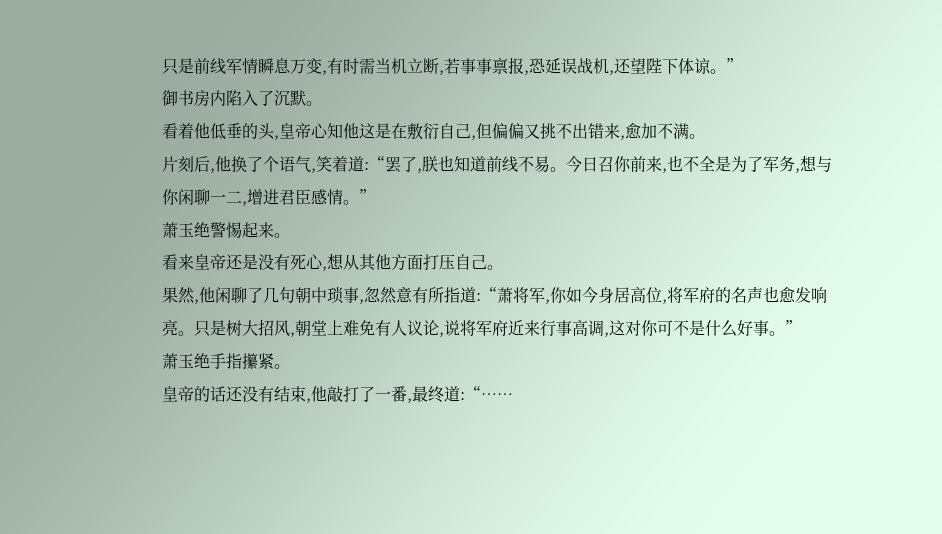只是前线军情瞬息万变,有时需当机立断,若事事禀报,恐延误战机,还望陛下体谅。”
御书房内陷入了沉默。
看着他低垂的头,皇帝心知他这是在敷衍自己,但偏偏又挑不出错来,愈加不满。
片刻后,他换了个语气,笑着道:“罢了,朕也知道前线不易。今日召你前来,也不全是为了军务,想与你闲聊一二,增进君臣感情。”
萧玉绝警惕起来。
看来皇帝还是没有死心,想从其他方面打压自己。
果然,他闲聊了几句朝中琐事,忽然意有所指道:“萧将军,你如今身居高位,将军府的名声也愈发响亮。只是树大招风,朝堂上难免有人议论,说将军府近来行事高调,这对你可不是什么好事。”
萧玉绝手指攥紧。
皇帝的话还没有结束,他敲打了一番,最终道:“……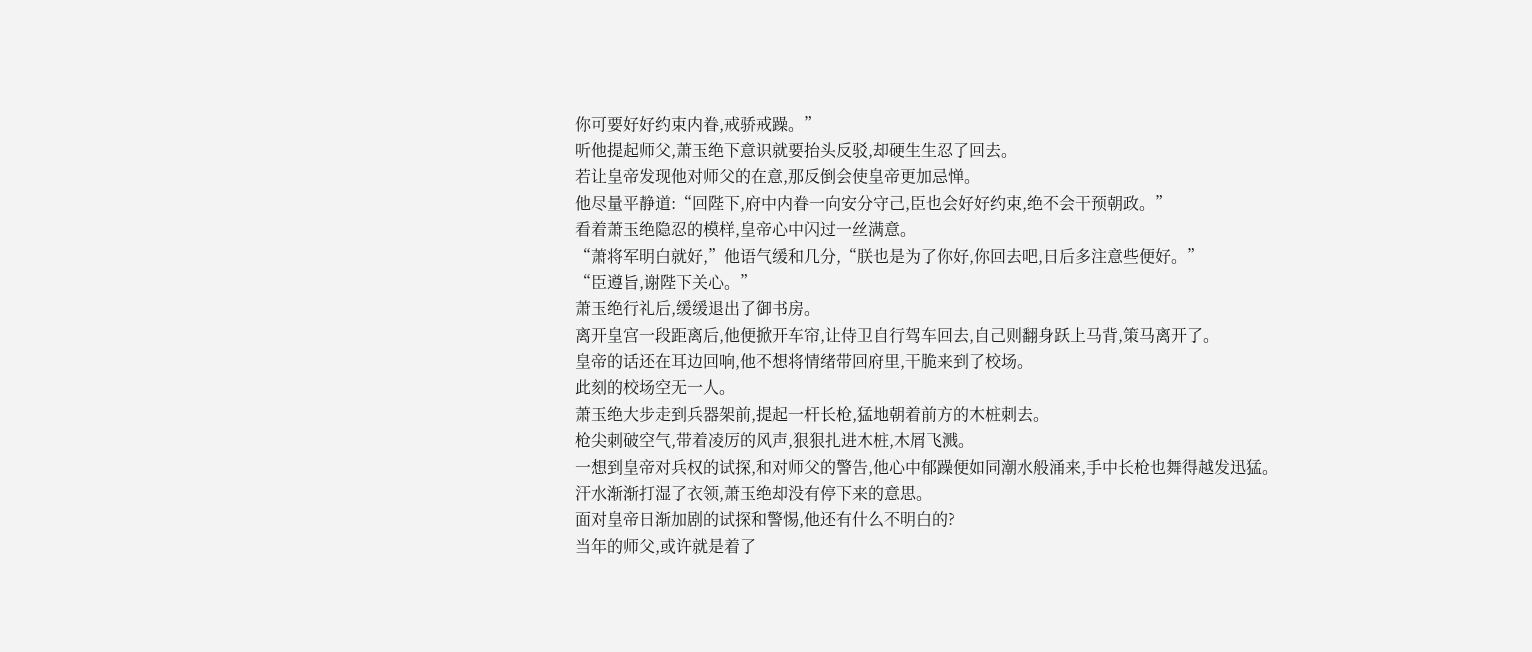你可要好好约束内眷,戒骄戒躁。”
听他提起师父,萧玉绝下意识就要抬头反驳,却硬生生忍了回去。
若让皇帝发现他对师父的在意,那反倒会使皇帝更加忌惮。
他尽量平静道:“回陛下,府中内眷一向安分守己,臣也会好好约束,绝不会干预朝政。”
看着萧玉绝隐忍的模样,皇帝心中闪过一丝满意。
“萧将军明白就好,”他语气缓和几分,“朕也是为了你好,你回去吧,日后多注意些便好。”
“臣遵旨,谢陛下关心。”
萧玉绝行礼后,缓缓退出了御书房。
离开皇宫一段距离后,他便掀开车帘,让侍卫自行驾车回去,自己则翻身跃上马背,策马离开了。
皇帝的话还在耳边回响,他不想将情绪带回府里,干脆来到了校场。
此刻的校场空无一人。
萧玉绝大步走到兵器架前,提起一杆长枪,猛地朝着前方的木桩刺去。
枪尖刺破空气,带着凌厉的风声,狠狠扎进木桩,木屑飞溅。
一想到皇帝对兵权的试探,和对师父的警告,他心中郁躁便如同潮水般涌来,手中长枪也舞得越发迅猛。
汗水渐渐打湿了衣领,萧玉绝却没有停下来的意思。
面对皇帝日渐加剧的试探和警惕,他还有什么不明白的?
当年的师父,或许就是着了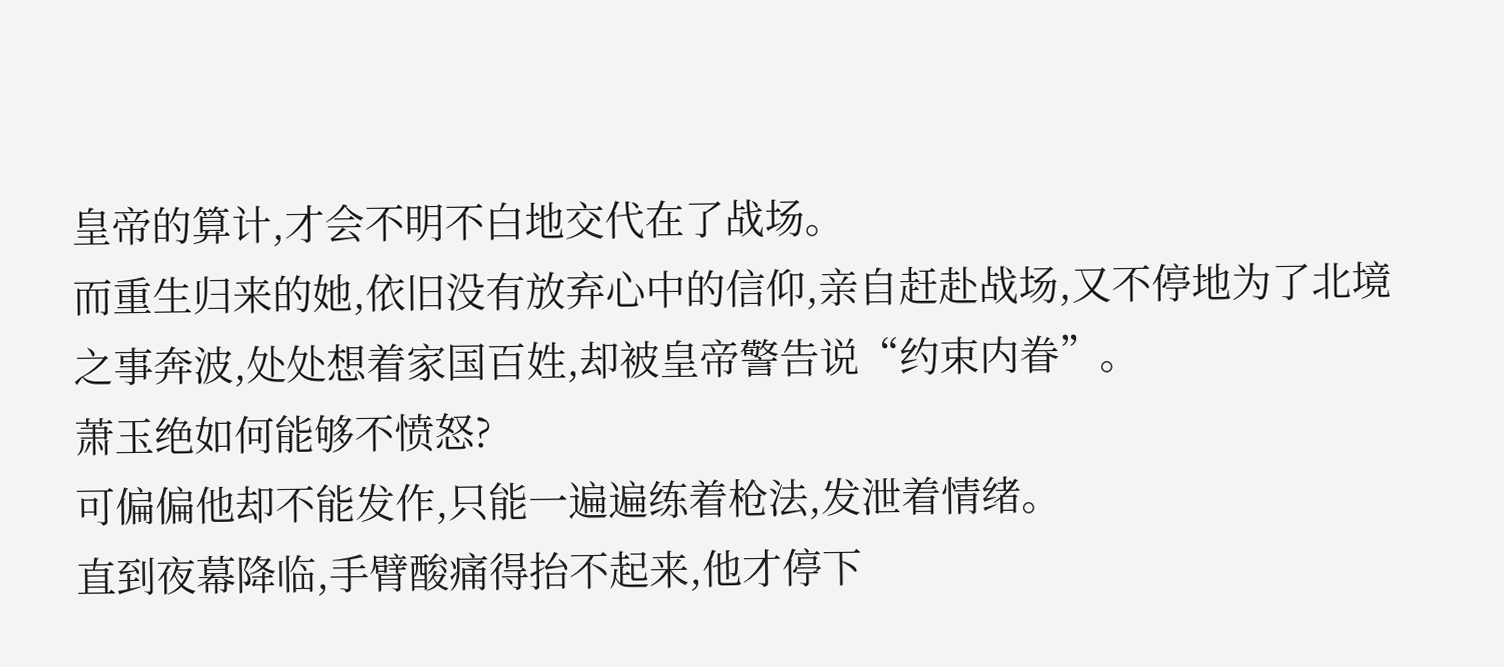皇帝的算计,才会不明不白地交代在了战场。
而重生归来的她,依旧没有放弃心中的信仰,亲自赶赴战场,又不停地为了北境之事奔波,处处想着家国百姓,却被皇帝警告说“约束内眷”。
萧玉绝如何能够不愤怒?
可偏偏他却不能发作,只能一遍遍练着枪法,发泄着情绪。
直到夜幕降临,手臂酸痛得抬不起来,他才停下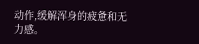动作,缓解浑身的疲惫和无力感。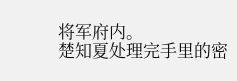将军府内。
楚知夏处理完手里的密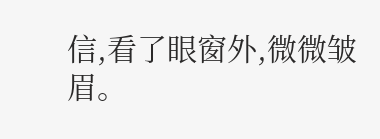信,看了眼窗外,微微皱眉。